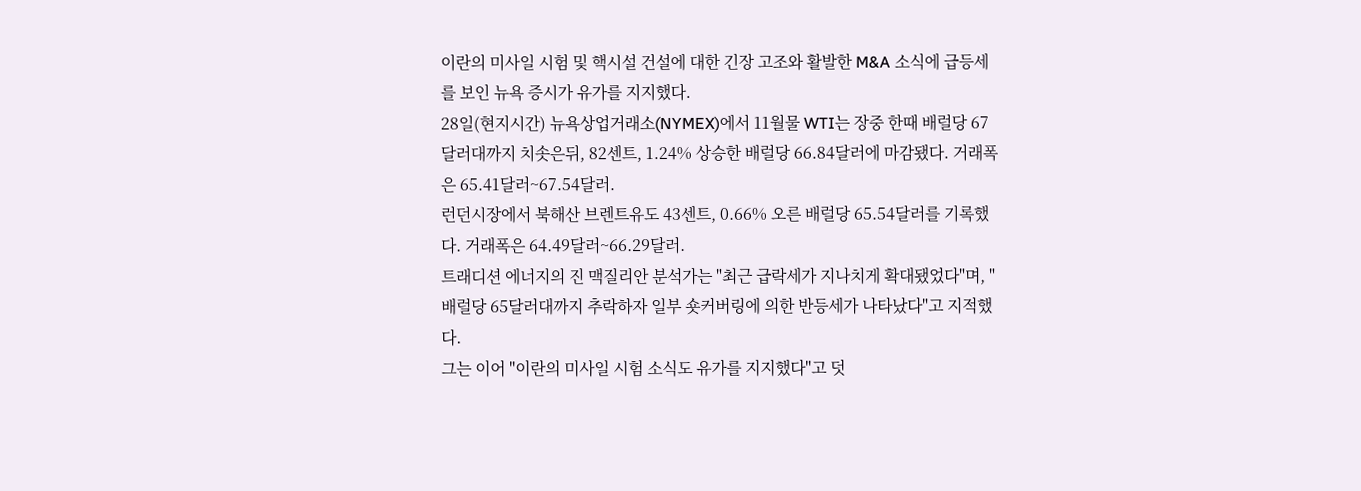이란의 미사일 시험 및 핵시설 건설에 대한 긴장 고조와 활발한 M&A 소식에 급등세를 보인 뉴욕 증시가 유가를 지지했다.
28일(현지시간) 뉴욕상업거래소(NYMEX)에서 11월물 WTI는 장중 한때 배럴당 67달러대까지 치솟은뒤, 82센트, 1.24% 상승한 배럴당 66.84달러에 마감됐다. 거래폭은 65.41달러~67.54달러.
런던시장에서 북해산 브렌트유도 43센트, 0.66% 오른 배럴당 65.54달러를 기록했다. 거래폭은 64.49달러~66.29달러.
트래디션 에너지의 진 맥질리안 분석가는 "최근 급락세가 지나치게 확대됐었다"며, "배럴당 65달러대까지 추락하자 일부 숏커버링에 의한 반등세가 나타났다"고 지적했다.
그는 이어 "이란의 미사일 시험 소식도 유가를 지지했다"고 덧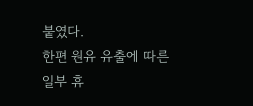붙였다.
한편 원유 유출에 따른 일부 휴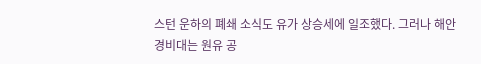스턴 운하의 폐쇄 소식도 유가 상승세에 일조했다. 그러나 해안 경비대는 원유 공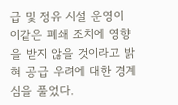급 및 정유 시설 운영이 이같은 폐쇄 조치에 영향을 받지 않을 것이라고 밝혀 공급 우려에 대한 경계심을 풀었다.